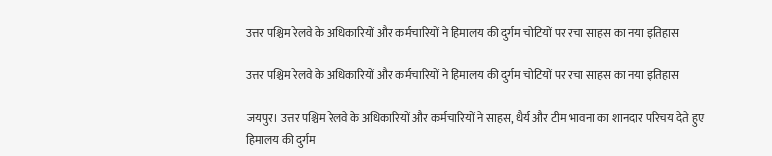उत्तर पश्चिम रेलवे के अधिकारियों और कर्मचारियों ने हिमालय की दुर्गम चोटियों पर रचा साहस का नया इतिहास

उत्तर पश्चिम रेलवे के अधिकारियों और कर्मचारियों ने हिमालय की दुर्गम चोटियों पर रचा साहस का नया इतिहास

जयपुर। उत्तर पश्चिम रेलवे के अधिकारियों और कर्मचारियों ने साहस, धैर्य और टीम भावना का शानदार परिचय देते हुए हिमालय की दुर्गम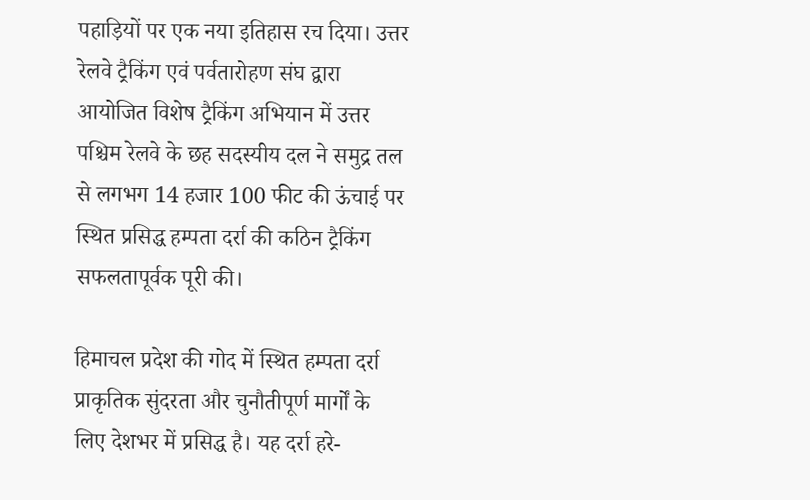पहाड़ियों पर एक नया इतिहास रच दिया। उत्तर रेलवे ट्रैकिंग एवं पर्वतारोहण संघ द्वारा आयोजित विशेष ट्रैकिंग अभियान में उत्तर पश्चिम रेलवे के छह सदस्यीय दल ने समुद्र तल से लगभग 14 हजार 100 फीट की ऊंचाई पर स्थित प्रसिद्ध हम्पता दर्रा की कठिन ट्रैकिंग सफलतापूर्वक पूरी की।

हिमाचल प्रदेश की गोद में स्थित हम्पता दर्रा प्राकृतिक सुंदरता और चुनौतीपूर्ण मार्गों के लिए देशभर में प्रसिद्ध है। यह दर्रा हरे-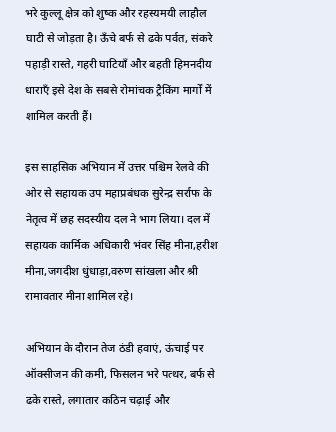भरे कुल्लू क्षेत्र को शुष्क और रहस्यमयी लाहौल घाटी से जोड़ता है। ऊँचे बर्फ से ढके पर्वत, संकरे पहाड़ी रास्ते, गहरी घाटियाँ और बहती हिमनदीय धाराएँ इसे देश के सबसे रोमांचक ट्रैकिंग मार्गों में शामिल करती हैं।

इस साहसिक अभियान में उत्तर पश्चिम रेलवे की ओर से सहायक उप महाप्रबंधक सुरेन्द्र सर्राफ के नेतृत्व में छह सदस्यीय दल ने भाग लिया। दल में सहायक कार्मिक अधिकारी भंवर सिंह मीना,हरीश मीना,जगदीश धुंधाड़ा,वरुण सांखला और श्री रामावतार मीना शामिल रहे।

अभियान के दौरान तेज ठंडी हवाएं, ऊंचाई पर ऑक्सीजन की कमी, फिसलन भरे पत्थर, बर्फ से ढके रास्ते, लगातार कठिन चढ़ाई और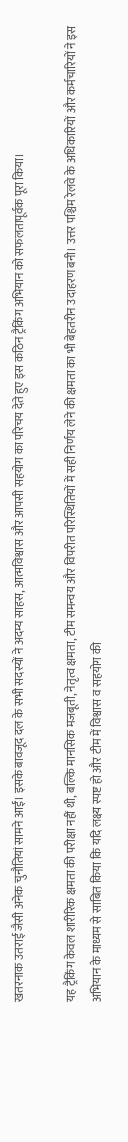खतरनाक उतराई जैसी अनेक चुनौतियां सामने आईं। इसके बावजूद दल के सभी सदस्यों ने अदम्य साहस, आत्मविश्वास और आपसी सहयोग का परिचय देते हुए इस कठिन ट्रैकिंग अभियान को सफलतापूर्वक पूरा किया।

यह ट्रैकिंग केवल शारीरिक क्षमता की परीक्षा नहीं थी, बल्कि मानसिक मजबूती, नेतृत्व क्षमता, टीम समन्वय और विपरीत परिस्थितियों में सही निर्णय लेने की क्षमता का भी बेहतरीन उदाहरण बनी। उत्तर पश्चिम रेलवे के अधिकारियों और कर्मचारियों ने इस अभियान के माध्यम से साबित किया कि यदि लक्ष्य स्पष्ट हो और टीम में विश्वास व सहयोग की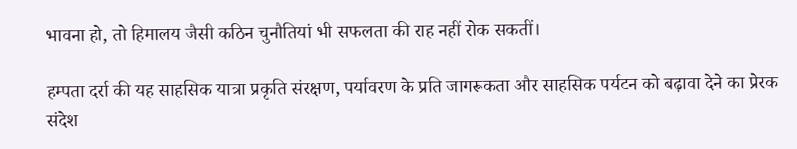भावना हो, तो हिमालय जैसी कठिन चुनौतियां भी सफलता की राह नहीं रोक सकतीं।

हम्पता दर्रा की यह साहसिक यात्रा प्रकृति संरक्षण, पर्यावरण के प्रति जागरूकता और साहसिक पर्यटन को बढ़ावा देने का प्रेरक संदेश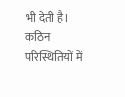भी देती है। कठिन परिस्थितियों में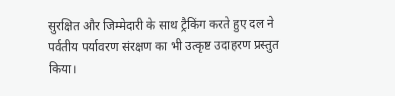सुरक्षित और जिम्मेदारी के साथ ट्रैकिंग करते हुए दल ने पर्वतीय पर्यावरण संरक्षण का भी उत्कृष्ट उदाहरण प्रस्तुत किया।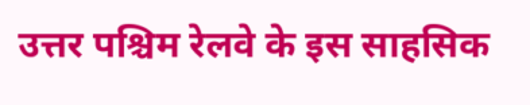उत्तर पश्चिम रेलवे के इस साहसिक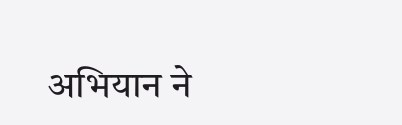अभियान ने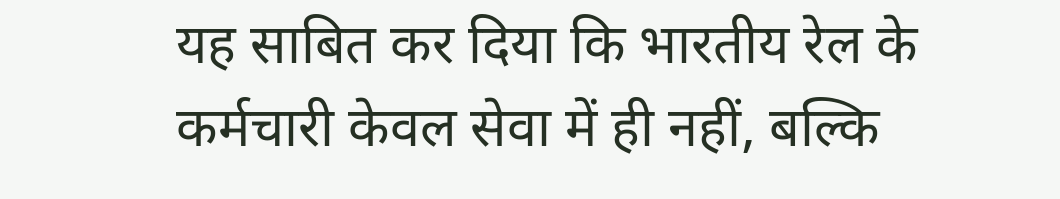यह साबित कर दिया कि भारतीय रेल के कर्मचारी केवल सेवा में ही नहीं, बल्कि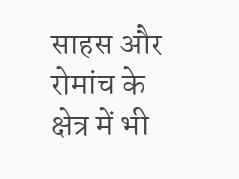साहस और रोमांच के क्षेत्र में भी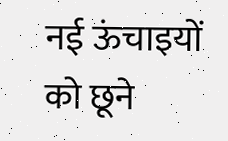नई ऊंचाइयों को छूने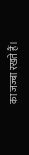का जज्बा रखते हैं।